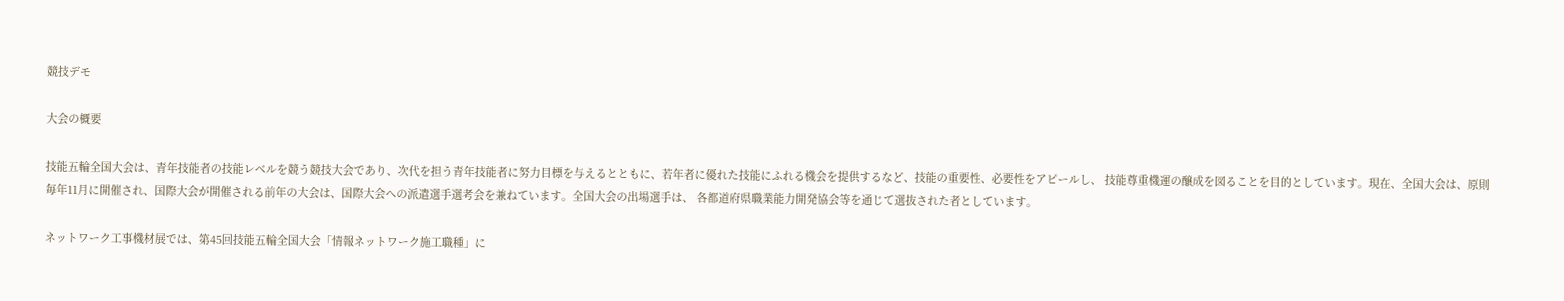競技デモ

大会の概要

技能五輪全国大会は、青年技能者の技能レベルを競う競技大会であり、次代を担う青年技能者に努力目標を与えるとともに、若年者に優れた技能にふれる機会を提供するなど、技能の重要性、必要性をアピールし、 技能尊重機運の醸成を図ることを目的としています。現在、全国大会は、原則毎年11月に開催され、国際大会が開催される前年の大会は、国際大会への派遣選手選考会を兼ねています。全国大会の出場選手は、 各都道府県職業能力開発協会等を通じて選抜された者としています。

ネットワーク工事機材展では、第45回技能五輪全国大会「情報ネットワーク施工職種」に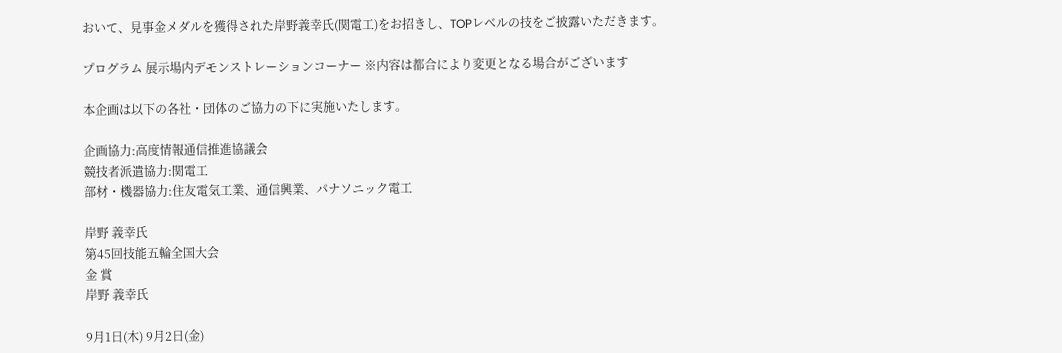おいて、見事金メダルを獲得された岸野義幸氏(関電工)をお招きし、TOPレベルの技をご披露いただきます。

プログラム 展示場内デモンストレーションコーナー ※内容は都合により変更となる場合がございます

本企画は以下の各社・団体のご協力の下に実施いたします。

企画協力:高度情報通信推進協議会
競技者派遣協力:関電工
部材・機器協力:住友電気工業、通信興業、パナソニック電工

岸野 義幸氏
第45回技能五輪全国大会
金 賞
岸野 義幸氏

9月1日(木) 9月2日(金)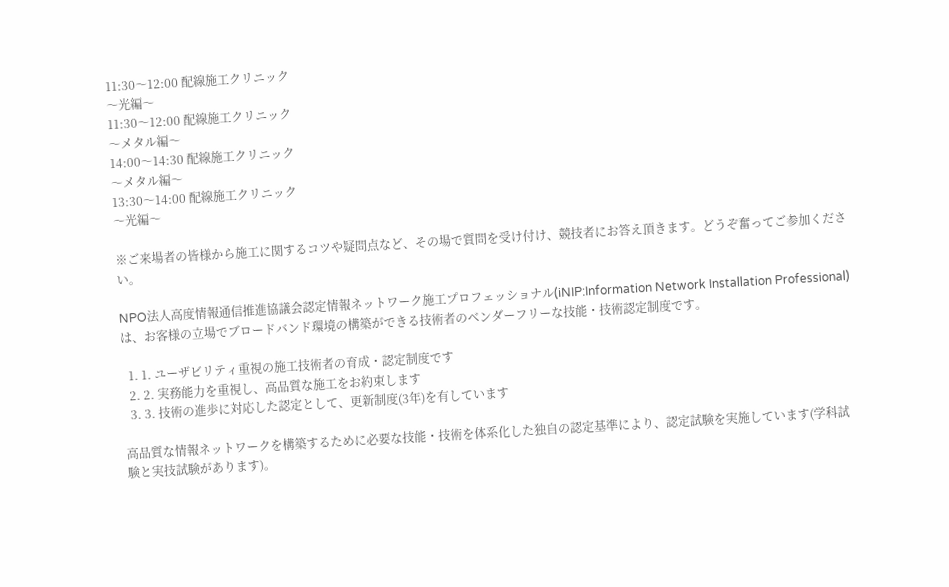11:30〜12:00 配線施工クリニック
〜光編〜
11:30〜12:00 配線施工クリニック
〜メタル編〜
14:00〜14:30 配線施工クリニック
〜メタル編〜
13:30〜14:00 配線施工クリニック
〜光編〜

※ご来場者の皆様から施工に関するコツや疑問点など、その場で質問を受け付け、競技者にお答え頂きます。どうぞ奮ってご参加ください。

NPO法人高度情報通信推進協議会認定情報ネットワーク施工プロフェッショナル(iNIP:Information Network Installation Professional)は、お客様の立場でブロードバンド環境の構築ができる技術者のベンダーフリーな技能・技術認定制度です。

  1. 1. ユーザビリティ重視の施工技術者の育成・認定制度です
  2. 2. 実務能力を重視し、高品質な施工をお約束します
  3. 3. 技術の進歩に対応した認定として、更新制度(3年)を有しています

高品質な情報ネットワークを構築するために必要な技能・技術を体系化した独自の認定基準により、認定試験を実施しています(学科試験と実技試験があります)。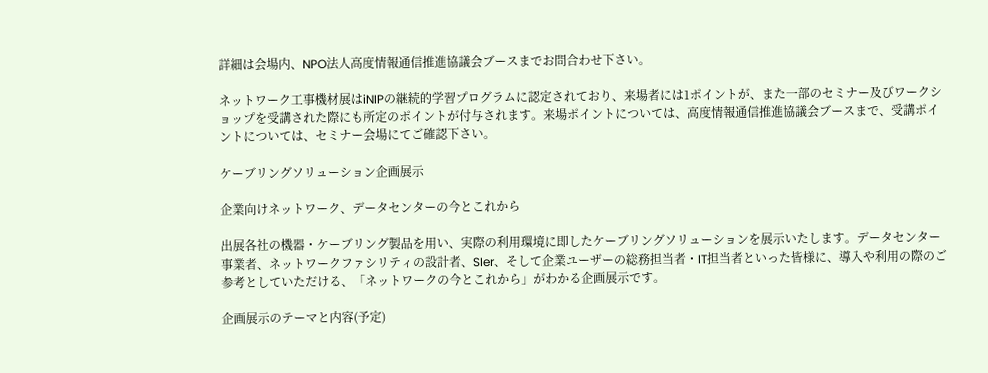詳細は会場内、NPO法人高度情報通信推進協議会ブースまでお問合わせ下さい。

ネットワーク工事機材展はiNIPの継続的学習プログラムに認定されており、来場者には1ポイントが、また一部のセミナー及びワークショップを受講された際にも所定のポイントが付与されます。来場ポイントについては、高度情報通信推進協議会ブースまで、受講ポイントについては、セミナー会場にてご確認下さい。

ケーブリングソリューション企画展示

企業向けネットワーク、データセンターの今とこれから

出展各社の機器・ケーブリング製品を用い、実際の利用環境に即したケーブリングソリューションを展示いたします。データセンター事業者、ネットワークファシリティの設計者、SIer、そして企業ユーザーの総務担当者・IT担当者といった皆様に、導入や利用の際のご参考としていただける、「ネットワークの今とこれから」がわかる企画展示です。

企画展示のテーマと内容(予定)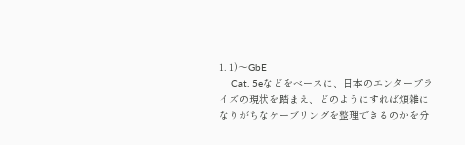1. 1)〜GbE
    Cat. 5eなどをベースに、日本のエンタープライズの現状を踏まえ、どのようにすれば煩雑になりがちなケーブリングを整理できるのかを分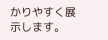かりやすく展示します。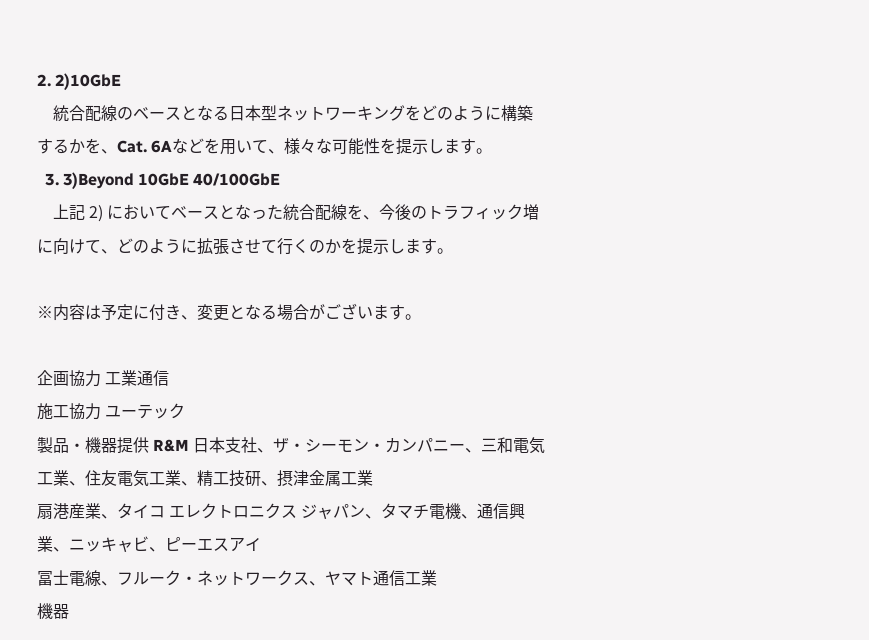2. 2)10GbE
    統合配線のベースとなる日本型ネットワーキングをどのように構築するかを、Cat. 6Aなどを用いて、様々な可能性を提示します。
  3. 3)Beyond 10GbE 40/100GbE
    上記 2) においてベースとなった統合配線を、今後のトラフィック増に向けて、どのように拡張させて行くのかを提示します。

※内容は予定に付き、変更となる場合がございます。

企画協力 工業通信
施工協力 ユーテック
製品・機器提供 R&M 日本支社、ザ・シーモン・カンパニー、三和電気工業、住友電気工業、精工技研、摂津金属工業
扇港産業、タイコ エレクトロニクス ジャパン、タマチ電機、通信興業、ニッキャビ、ピーエスアイ
冨士電線、フルーク・ネットワークス、ヤマト通信工業
機器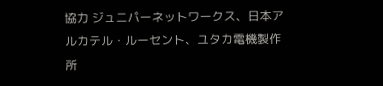協力 ジュニパーネットワークス、日本アルカテル・ルーセント、ユタカ電機製作所